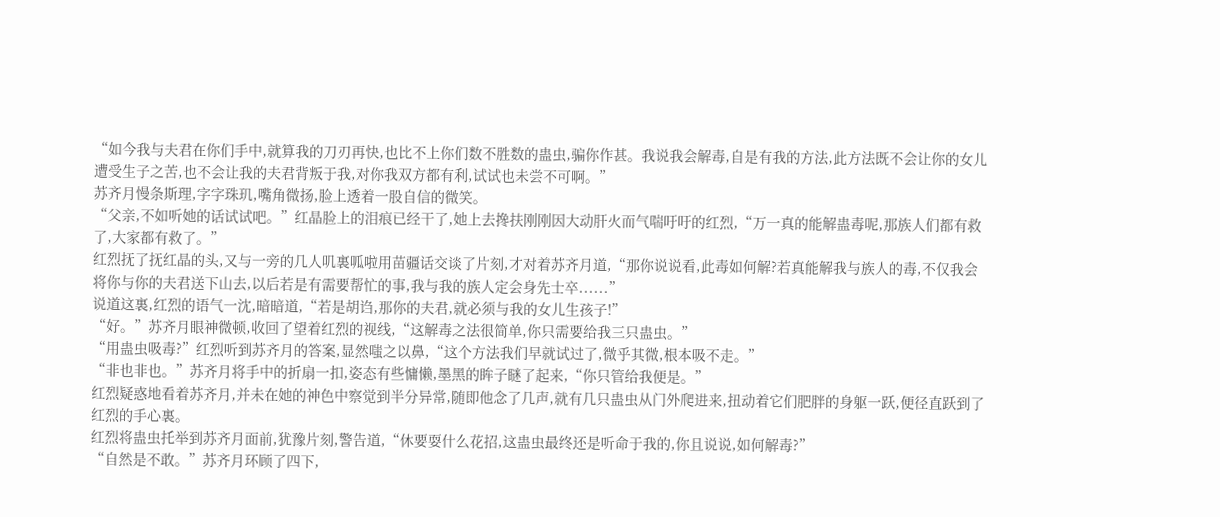“如今我与夫君在你们手中,就算我的刀刃再快,也比不上你们数不胜数的蛊虫,骗你作甚。我说我会解毒,自是有我的方法,此方法既不会让你的女儿遭受生子之苦,也不会让我的夫君背叛于我,对你我双方都有利,试试也未尝不可啊。”
苏齐月慢条斯理,字字珠玑,嘴角微扬,脸上透着一股自信的微笑。
“父亲,不如听她的话试试吧。”红晶脸上的泪痕已经干了,她上去搀扶刚刚因大动肝火而气喘吁吁的红烈,“万一真的能解蛊毒呢,那族人们都有救了,大家都有救了。”
红烈抚了抚红晶的头,又与一旁的几人叽裏呱啦用苗疆话交谈了片刻,才对着苏齐月道,“那你说说看,此毒如何解?若真能解我与族人的毒,不仅我会将你与你的夫君送下山去,以后若是有需要帮忙的事,我与我的族人定会身先士卒......”
说道这裏,红烈的语气一沈,暗暗道,“若是胡诌,那你的夫君,就必须与我的女儿生孩子!”
“好。”苏齐月眼神微顿,收回了望着红烈的视线,“这解毒之法很简单,你只需要给我三只蛊虫。”
“用蛊虫吸毒?”红烈听到苏齐月的答案,显然嗤之以鼻,“这个方法我们早就试过了,微乎其微,根本吸不走。”
“非也非也。”苏齐月将手中的折扇一扣,姿态有些慵懒,墨黑的眸子瞇了起来,“你只管给我便是。”
红烈疑惑地看着苏齐月,并未在她的神色中察觉到半分异常,随即他念了几声,就有几只蛊虫从门外爬进来,扭动着它们肥胖的身躯一跃,便径直跃到了红烈的手心裏。
红烈将蛊虫托举到苏齐月面前,犹豫片刻,警告道,“休要耍什么花招,这蛊虫最终还是听命于我的,你且说说,如何解毒?”
“自然是不敢。”苏齐月环顾了四下,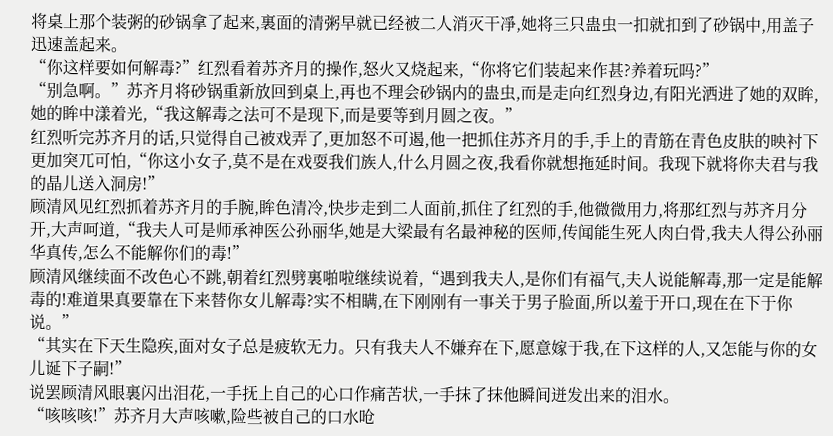将桌上那个装粥的砂锅拿了起来,裏面的清粥早就已经被二人消灭干凈,她将三只蛊虫一扣就扣到了砂锅中,用盖子迅速盖起来。
“你这样要如何解毒?”红烈看着苏齐月的操作,怒火又烧起来,“你将它们装起来作甚?养着玩吗?”
“别急啊。”苏齐月将砂锅重新放回到桌上,再也不理会砂锅内的蛊虫,而是走向红烈身边,有阳光洒进了她的双眸,她的眸中漾着光,“我这解毒之法可不是现下,而是要等到月圆之夜。”
红烈听完苏齐月的话,只觉得自己被戏弄了,更加怒不可遏,他一把抓住苏齐月的手,手上的青筋在青色皮肤的映衬下更加突兀可怕,“你这小女子,莫不是在戏耍我们族人,什么月圆之夜,我看你就想拖延时间。我现下就将你夫君与我的晶儿送入洞房!”
顾清风见红烈抓着苏齐月的手腕,眸色清冷,快步走到二人面前,抓住了红烈的手,他微微用力,将那红烈与苏齐月分开,大声呵道,“我夫人可是师承神医公孙丽华,她是大梁最有名最神秘的医师,传闻能生死人肉白骨,我夫人得公孙丽华真传,怎么不能解你们的毒!”
顾清风继续面不改色心不跳,朝着红烈劈裏啪啦继续说着,“遇到我夫人,是你们有福气,夫人说能解毒,那一定是能解毒的!难道果真要靠在下来替你女儿解毒?实不相瞒,在下刚刚有一事关于男子脸面,所以羞于开口,现在在下于你说。”
“其实在下天生隐疾,面对女子总是疲软无力。只有我夫人不嫌弃在下,愿意嫁于我,在下这样的人,又怎能与你的女儿诞下子嗣!”
说罢顾清风眼裏闪出泪花,一手抚上自己的心口作痛苦状,一手抹了抹他瞬间迸发出来的泪水。
“咳咳咳!”苏齐月大声咳嗽,险些被自己的口水呛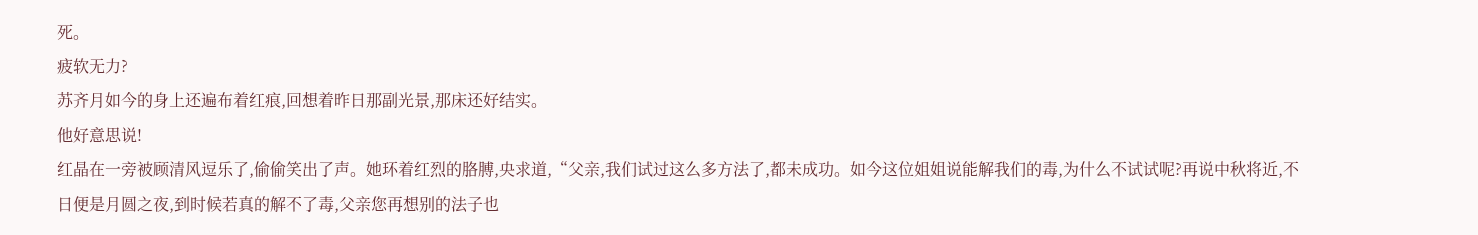死。
疲软无力?
苏齐月如今的身上还遍布着红痕,回想着昨日那副光景,那床还好结实。
他好意思说!
红晶在一旁被顾清风逗乐了,偷偷笑出了声。她环着红烈的胳膊,央求道,“父亲,我们试过这么多方法了,都未成功。如今这位姐姐说能解我们的毒,为什么不试试呢?再说中秋将近,不日便是月圆之夜,到时候若真的解不了毒,父亲您再想别的法子也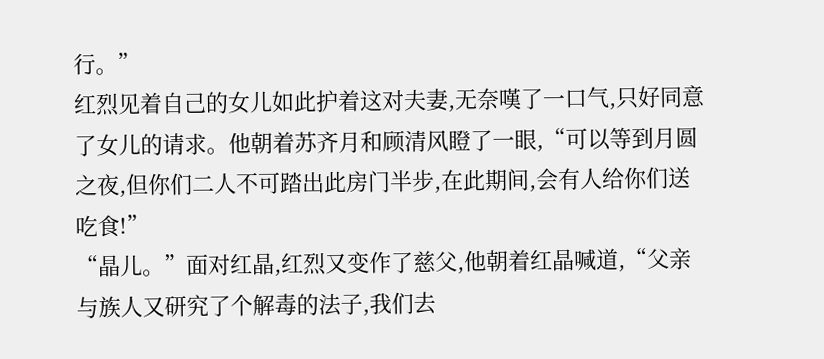行。”
红烈见着自己的女儿如此护着这对夫妻,无奈嘆了一口气,只好同意了女儿的请求。他朝着苏齐月和顾清风瞪了一眼,“可以等到月圆之夜,但你们二人不可踏出此房门半步,在此期间,会有人给你们送吃食!”
“晶儿。”面对红晶,红烈又变作了慈父,他朝着红晶喊道,“父亲与族人又研究了个解毒的法子,我们去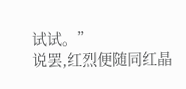试试。”
说罢,红烈便随同红晶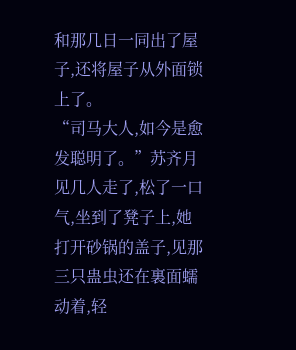和那几日一同出了屋子,还将屋子从外面锁上了。
“司马大人,如今是愈发聪明了。”苏齐月见几人走了,松了一口气,坐到了凳子上,她打开砂锅的盖子,见那三只蛊虫还在裏面蠕动着,轻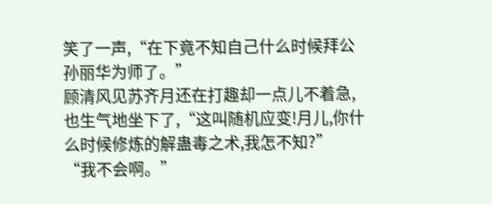笑了一声,“在下竟不知自己什么时候拜公孙丽华为师了。”
顾清风见苏齐月还在打趣却一点儿不着急,也生气地坐下了,“这叫随机应变!月儿,你什么时候修炼的解蛊毒之术,我怎不知?”
“我不会啊。”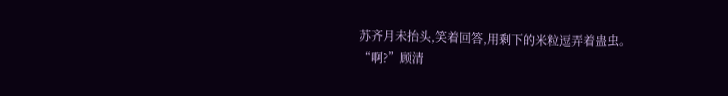苏齐月未抬头,笑着回答,用剩下的米粒逗弄着蛊虫。
“啊?”顾清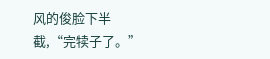风的俊脸下半截,“完犊子了。”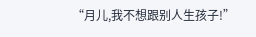“月儿,我不想跟别人生孩子!”